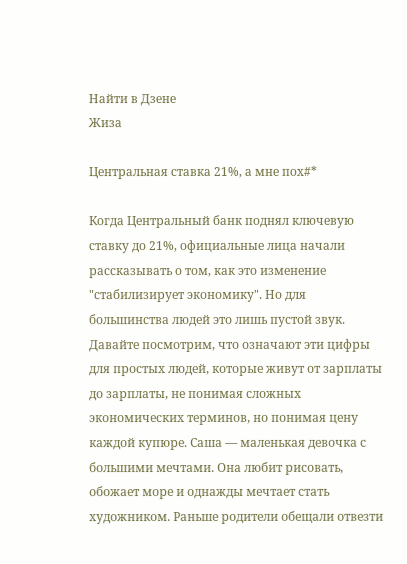Найти в Дзене
Жиза

Центральная ставка 21%, а мне пох#*

Когда Центральный банк поднял ключевую ставку до 21%, официальные лица начали рассказывать о том, как это изменение "стабилизирует экономику". Но для большинства людей это лишь пустой звук. Давайте посмотрим, что означают эти цифры для простых людей, которые живут от зарплаты до зарплаты, не понимая сложных экономических терминов, но понимая цену каждой купюре. Саша — маленькая девочка с большими мечтами. Она любит рисовать, обожает море и однажды мечтает стать художником. Раньше родители обещали отвезти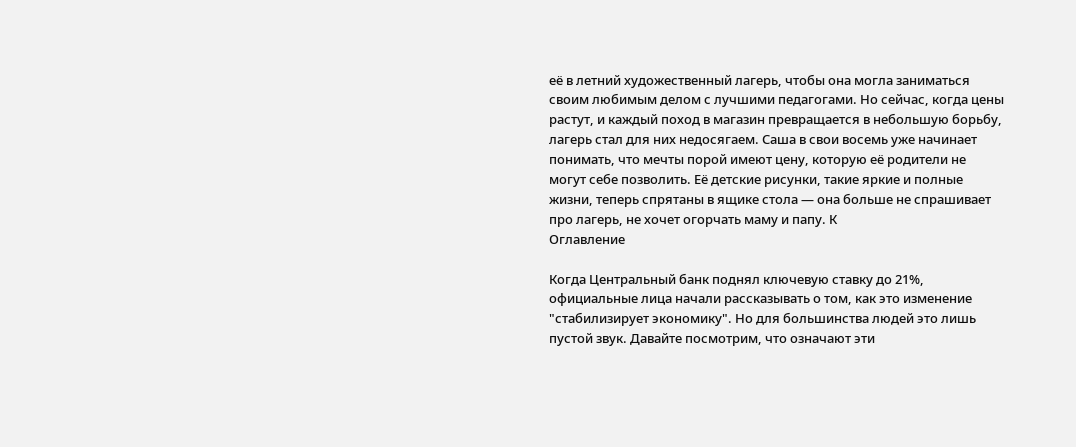её в летний художественный лагерь, чтобы она могла заниматься своим любимым делом с лучшими педагогами. Но сейчас, когда цены растут, и каждый поход в магазин превращается в небольшую борьбу, лагерь стал для них недосягаем. Саша в свои восемь уже начинает понимать, что мечты порой имеют цену, которую её родители не могут себе позволить. Её детские рисунки, такие яркие и полные жизни, теперь спрятаны в ящике стола — она больше не спрашивает про лагерь, не хочет огорчать маму и папу. К
Оглавление

Когда Центральный банк поднял ключевую ставку до 21%, официальные лица начали рассказывать о том, как это изменение "стабилизирует экономику". Но для большинства людей это лишь пустой звук. Давайте посмотрим, что означают эти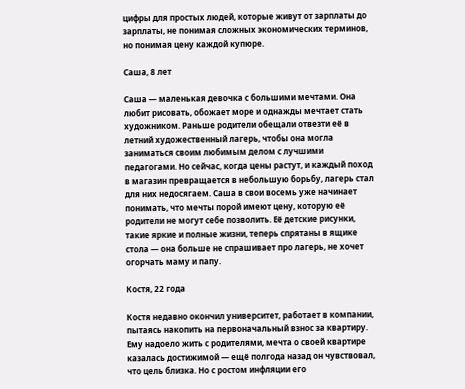цифры для простых людей, которые живут от зарплаты до зарплаты, не понимая сложных экономических терминов, но понимая цену каждой купюре.

Саша, 8 лет

Саша — маленькая девочка с большими мечтами. Она любит рисовать, обожает море и однажды мечтает стать художником. Раньше родители обещали отвезти её в летний художественный лагерь, чтобы она могла заниматься своим любимым делом с лучшими педагогами. Но сейчас, когда цены растут, и каждый поход в магазин превращается в небольшую борьбу, лагерь стал для них недосягаем. Саша в свои восемь уже начинает понимать, что мечты порой имеют цену, которую её родители не могут себе позволить. Её детские рисунки, такие яркие и полные жизни, теперь спрятаны в ящике стола — она больше не спрашивает про лагерь, не хочет огорчать маму и папу.

Костя, 22 года

Костя недавно окончил университет, работает в компании, пытаясь накопить на первоначальный взнос за квартиру. Ему надоело жить с родителями, мечта о своей квартире казалась достижимой — ещё полгода назад он чувствовал, что цель близка. Но с ростом инфляции его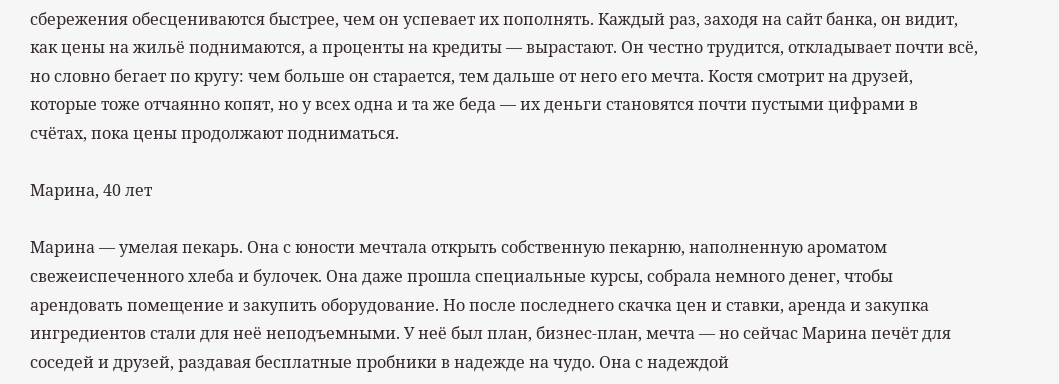сбережения обесцениваются быстрее, чем он успевает их пополнять. Каждый раз, заходя на сайт банка, он видит, как цены на жильё поднимаются, а проценты на кредиты — вырастают. Он честно трудится, откладывает почти всё, но словно бегает по кругу: чем больше он старается, тем дальше от него его мечта. Костя смотрит на друзей, которые тоже отчаянно копят, но у всех одна и та же беда — их деньги становятся почти пустыми цифрами в счётах, пока цены продолжают подниматься.

Марина, 40 лет

Марина — умелая пекарь. Она с юности мечтала открыть собственную пекарню, наполненную ароматом свежеиспеченного хлеба и булочек. Она даже прошла специальные курсы, собрала немного денег, чтобы арендовать помещение и закупить оборудование. Но после последнего скачка цен и ставки, аренда и закупка ингредиентов стали для неё неподъемными. У неё был план, бизнес-план, мечта — но сейчас Марина печёт для соседей и друзей, раздавая бесплатные пробники в надежде на чудо. Она с надеждой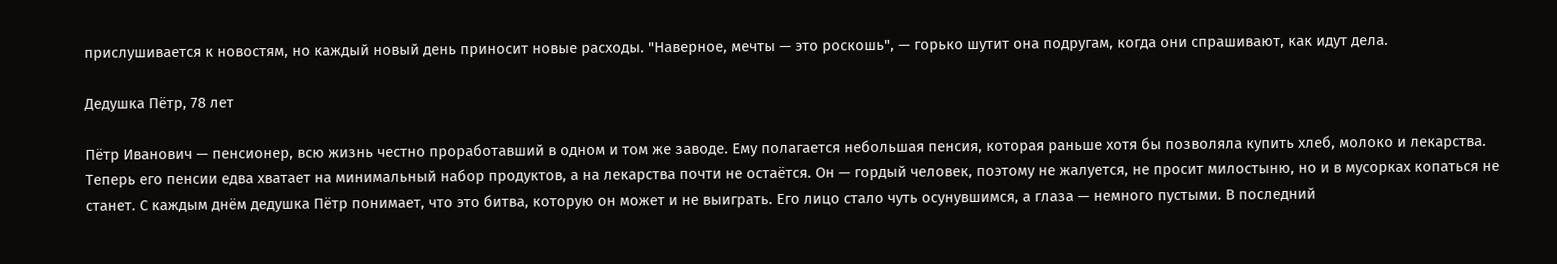прислушивается к новостям, но каждый новый день приносит новые расходы. "Наверное, мечты — это роскошь", — горько шутит она подругам, когда они спрашивают, как идут дела.

Дедушка Пётр, 78 лет

Пётр Иванович — пенсионер, всю жизнь честно проработавший в одном и том же заводе. Ему полагается небольшая пенсия, которая раньше хотя бы позволяла купить хлеб, молоко и лекарства. Теперь его пенсии едва хватает на минимальный набор продуктов, а на лекарства почти не остаётся. Он — гордый человек, поэтому не жалуется, не просит милостыню, но и в мусорках копаться не станет. С каждым днём дедушка Пётр понимает, что это битва, которую он может и не выиграть. Его лицо стало чуть осунувшимся, а глаза — немного пустыми. В последний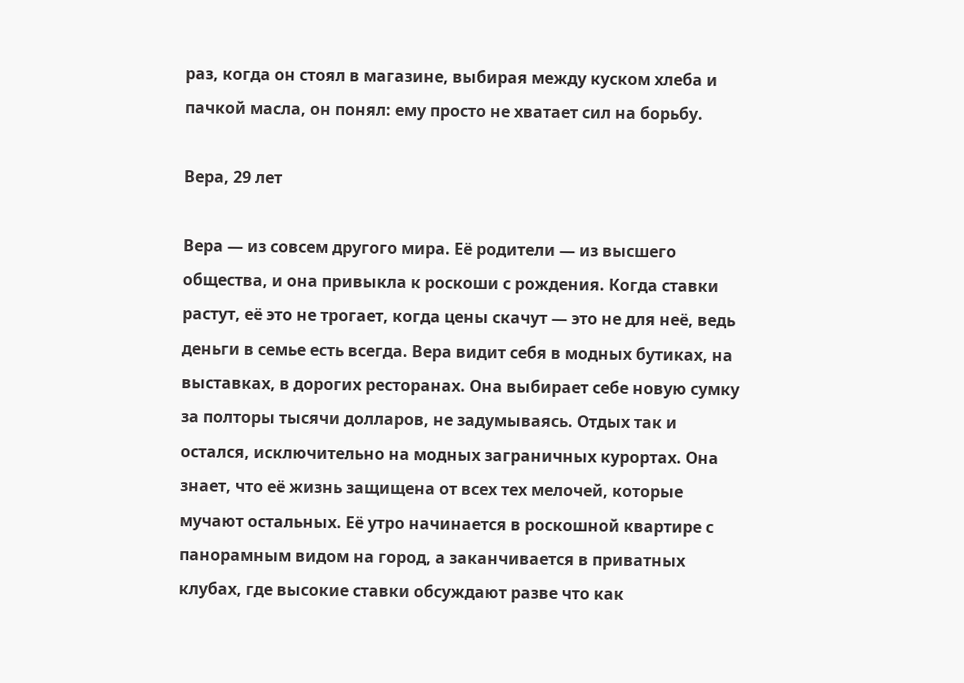раз, когда он стоял в магазине, выбирая между куском хлеба и пачкой масла, он понял: ему просто не хватает сил на борьбу.

Вера, 29 лет

Вера — из совсем другого мира. Её родители — из высшего общества, и она привыкла к роскоши с рождения. Когда ставки растут, её это не трогает, когда цены скачут — это не для неё, ведь деньги в семье есть всегда. Вера видит себя в модных бутиках, на выставках, в дорогих ресторанах. Она выбирает себе новую сумку за полторы тысячи долларов, не задумываясь. Отдых так и остался, исключительно на модных заграничных курортах. Она знает, что её жизнь защищена от всех тех мелочей, которые мучают остальных. Её утро начинается в роскошной квартире с панорамным видом на город, а заканчивается в приватных клубах, где высокие ставки обсуждают разве что как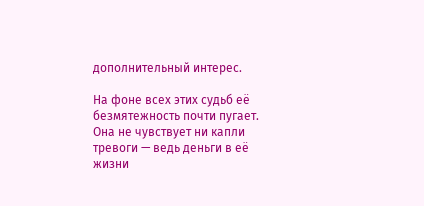дополнительный интерес.

На фоне всех этих судьб её безмятежность почти пугает. Она не чувствует ни капли тревоги — ведь деньги в её жизни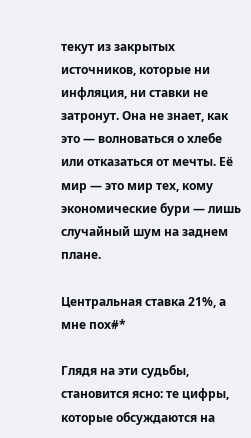текут из закрытых источников, которые ни инфляция, ни ставки не затронут. Она не знает, как это — волноваться о хлебе или отказаться от мечты. Её мир — это мир тех, кому экономические бури — лишь случайный шум на заднем плане.

Центральная ставка 21%, а мне пох#*

Глядя на эти судьбы, становится ясно: те цифры, которые обсуждаются на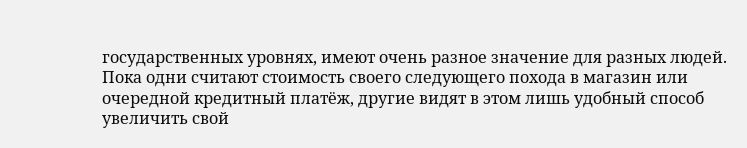государственных уровнях, имеют очень разное значение для разных людей. Пока одни считают стоимость своего следующего похода в магазин или очередной кредитный платёж, другие видят в этом лишь удобный способ увеличить свой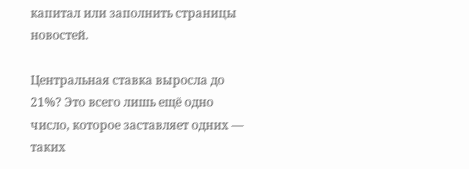капитал или заполнить страницы новостей.

Центральная ставка выросла до 21%? Это всего лишь ещё одно число, которое заставляет одних — таких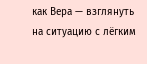как Вера — взглянуть на ситуацию с лёгким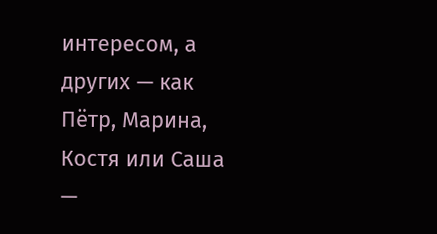интересом, а других — как Пётр, Марина, Костя или Саша —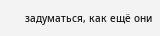задуматься, как ещё они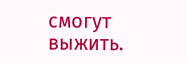смогут выжить.